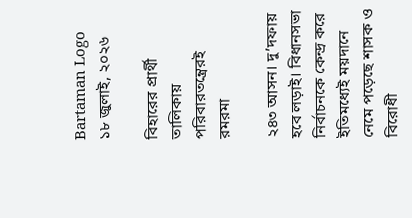Bartaman Logo
১৮ জুলাই, ২০২৬

বিহারের প্রার্থী তালিকায় পরিবারতন্ত্রেরই রমরমা

২৪৩ আসন। দু’দফায় হবে লড়াই। বিধানসভা নির্বাচনকে কেন্দ্র করে ইতিমধ্যেই ময়দানে নেমে পড়েছে শাসক ও বিরোধী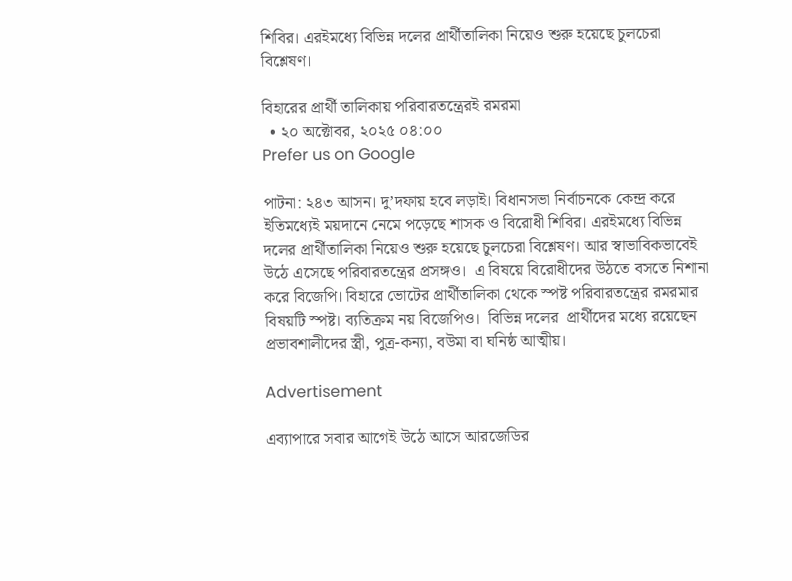শিবির। এরইমধ্যে বিভিন্ন দলের প্রার্থীতালিকা নিয়েও শুরু হয়েছে চুলচেরা বিশ্লেষণ।

বিহারের প্রার্থী তালিকায় পরিবারতন্ত্রেরই রমরমা
  • ২০ অক্টোবর, ২০২৫ ০৪:০০
Prefer us on Google

পাটনা: ২৪৩ আসন। দু’দফায় হবে লড়াই। বিধানসভা নির্বাচনকে কেন্দ্র করে ইতিমধ্যেই ময়দানে নেমে পড়েছে শাসক ও বিরোধী শিবির। এরইমধ্যে বিভিন্ন দলের প্রার্থীতালিকা নিয়েও শুরু হয়েছে চুলচেরা বিশ্লেষণ। আর স্বাভাবিকভাবেই উঠে এসেছে পরিবারতন্ত্রের প্রসঙ্গও।  এ বিষয়ে বিরোধীদের উঠতে বসতে নিশানা করে বিজেপি। বিহারে ভোটের প্রার্থীতালিকা থেকে স্পষ্ট পরিবারতন্ত্রের রমরমার বিষয়টি স্পষ্ট। ব্যতিক্রম নয় বিজেপিও।  বিভিন্ন দলের  প্রার্থীদের মধ্যে রয়েছেন প্রভাবশালীদের স্ত্রী, পুত্র-কন্যা, বউমা বা ঘনিষ্ঠ আত্মীয়।

Advertisement

এব্যাপারে সবার আগেই উঠে আসে আরজেডির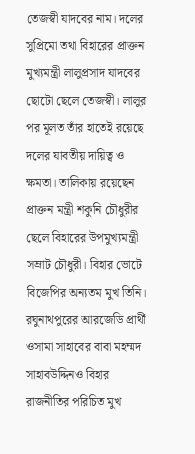তেজস্বী যাদবের নাম। দলের সুপ্রিমো তথা বিহারের প্রাক্তন মুখ্যমন্ত্রী লালুপ্রসাদ যাদবের ছোটো ছেলে তেজস্বী। লালুর পর মূলত তাঁর হাতেই রয়েছে  দলের যাবতীয় দায়িত্ব ও ক্ষমতা। তালিকায় রয়েছেন প্রাক্তন মন্ত্রী শকুনি চৌধুরীর ছেলে বিহারের উপমুখ্যমন্ত্রী সম্রাট চৌধুরী। বিহার ভোটে বিজেপির অন্যতম মুখ তিনি। রঘুনাথপুরের আরজেডি প্রার্থী ওসামা সাহাবের বাবা মহম্মদ সাহাবউদ্দিনও বিহার রাজনীতির পরিচিত মুখ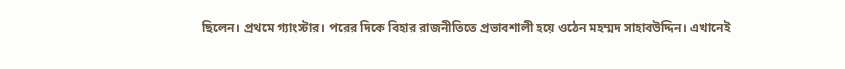ছিলেন। প্রথমে গ্যাংস্টার। পরের দিকে বিহার রাজনীতিতে প্রভাবশালী হয়ে ওঠেন মহম্মদ সাহাবউদ্দিন। এখানেই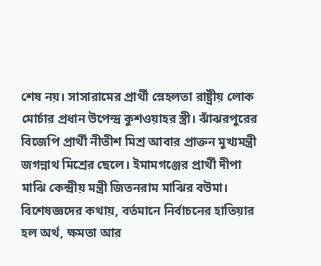শেষ নয়। সাসারামের প্রার্থী স্নেহলতা রাষ্ট্রীয় লোক মোর্চার প্রধান উপেন্দ্র কুশওয়াহর স্ত্রী। ঝাঁঝরপুরের বিজেপি প্রার্থী নীতীশ মিশ্র আবার প্রাক্তন মুখ্যমন্ত্রী জগন্নাথ মিশ্রের ছেলে। ইমামগঞ্জের প্রার্থী দীপা মাঝি কেন্দ্রীয় মন্ত্রী জিতনরাম মাঝির বউমা। বিশেষজ্ঞদের কথায়, বর্তমানে নির্বাচনের হাতিয়ার হল অর্থ, ক্ষমতা আর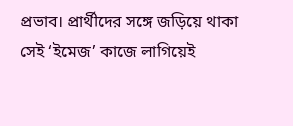প্রভাব। প্রার্থীদের সঙ্গে জড়িয়ে থাকা সেই ‘ইমেজ’ কাজে লাগিয়েই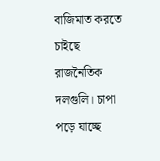বাজিমাত করতে চাইছে রাজনৈতিক দলগুলি। চাপা পড়ে যাচ্ছে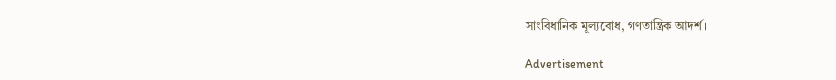সাংবিধানিক মূল্যবোধ, গণতান্ত্রিক আদর্শ।

Advertisement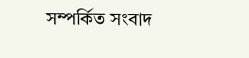সম্পর্কিত সংবাদ